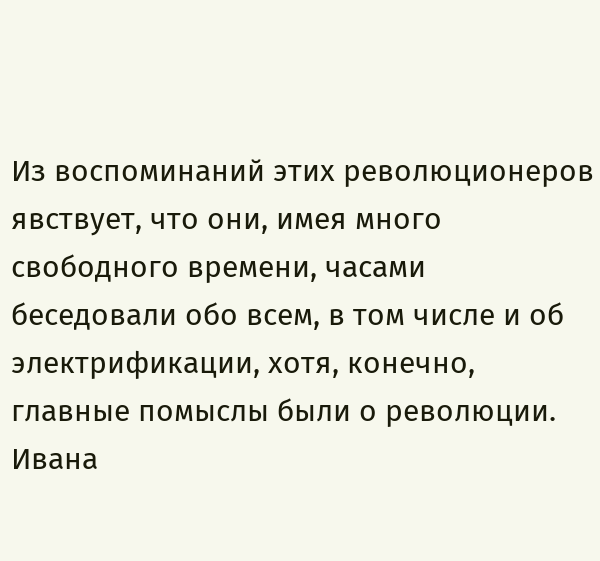Из воспоминаний этих революционеров явствует, что они, имея много свободного времени, часами беседовали обо всем, в том числе и об электрификации, хотя, конечно, главные помыслы были о революции. Ивана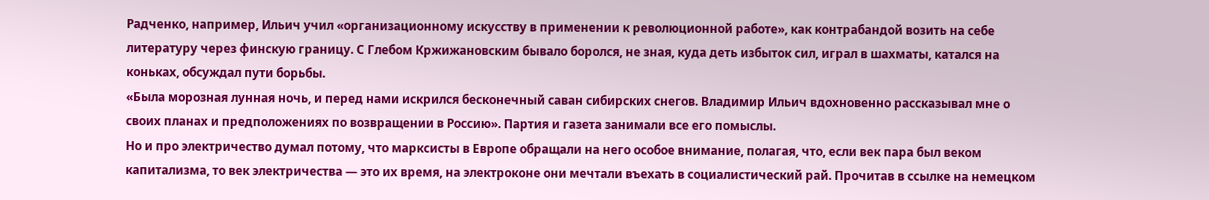Радченко, например, Ильич учил «организационному искусству в применении к революционной работе», как контрабандой возить на себе литературу через финскую границу. С Глебом Кржижановским бывало боролся, не зная, куда деть избыток сил, играл в шахматы, катался на коньках, обсуждал пути борьбы.
«Была морозная лунная ночь, и перед нами искрился бесконечный саван сибирских снегов. Владимир Ильич вдохновенно рассказывал мне о своих планах и предположениях по возвращении в Россию». Партия и газета занимали все его помыслы.
Но и про электричество думал потому, что марксисты в Европе обращали на него особое внимание, полагая, что, если век пара был веком капитализма, то век электричества — это их время, на электроконе они мечтали въехать в социалистический рай. Прочитав в ссылке на немецком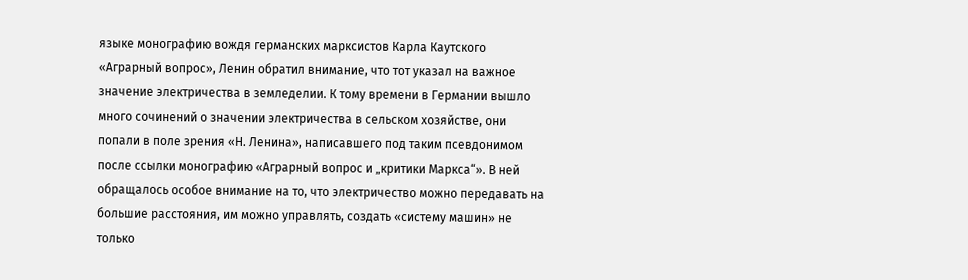языке монографию вождя германских марксистов Карла Каутского «Аграрный вопрос», Ленин обратил внимание, что тот указал на важное значение электричества в земледелии. К тому времени в Германии вышло много сочинений о значении электричества в сельском хозяйстве, они попали в поле зрения «Н. Ленина», написавшего под таким псевдонимом после ссылки монографию «Аграрный вопрос и „критики Маркса“». В ней обращалось особое внимание на то, что электричество можно передавать на большие расстояния, им можно управлять, создать «систему машин» не только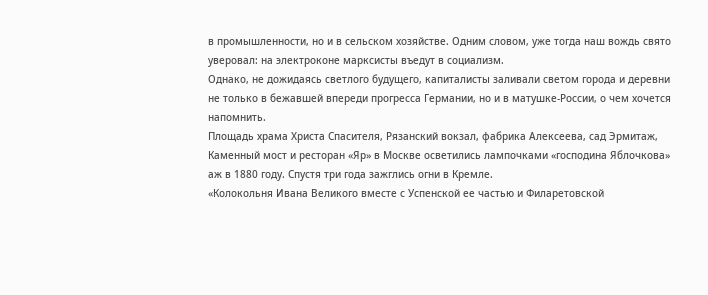в промышленности, но и в сельском хозяйстве. Одним словом, уже тогда наш вождь свято уверовал: на электроконе марксисты въедут в социализм.
Однако, не дожидаясь светлого будущего, капиталисты заливали светом города и деревни не только в бежавшей впереди прогресса Германии, но и в матушке-России, о чем хочется напомнить.
Площадь храма Христа Спасителя, Рязанский вокзал, фабрика Алексеева, сад Эрмитаж, Каменный мост и ресторан «Яр» в Москве осветились лампочками «господина Яблочкова» аж в 1880 году. Спустя три года зажглись огни в Кремле.
«Колокольня Ивана Великого вместе с Успенской ее частью и Филаретовской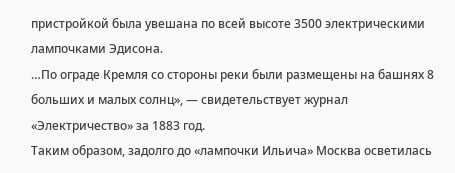пристройкой была увешана по всей высоте 3500 электрическими лампочками Эдисона.
…По ограде Кремля со стороны реки были размещены на башнях 8 больших и малых солнц», — свидетельствует журнал «Электричество» за 1883 год.
Таким образом, задолго до «лампочки Ильича» Москва осветилась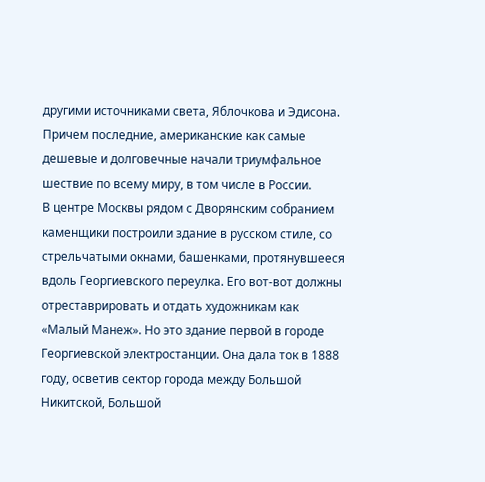другими источниками света, Яблочкова и Эдисона. Причем последние, американские как самые дешевые и долговечные начали триумфальное шествие по всему миру, в том числе в России.
В центре Москвы рядом с Дворянским собранием каменщики построили здание в русском стиле, со стрельчатыми окнами, башенками, протянувшееся вдоль Георгиевского переулка. Его вот-вот должны отреставрировать и отдать художникам как «Малый Манеж». Но это здание первой в городе Георгиевской электростанции. Она дала ток в 1888 году, осветив сектор города между Большой Никитской, Большой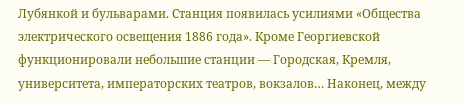Лубянкой и бульварами. Станция появилась усилиями «Общества электрического освещения 1886 года». Кроме Георгиевской функционировали небольшие станции — Городская, Кремля, университета, императорских театров, вокзалов… Наконец, между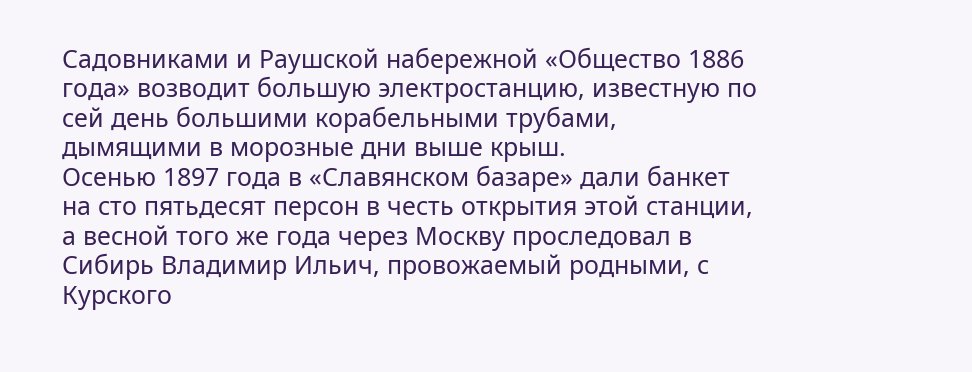Садовниками и Раушской набережной «Общество 1886 года» возводит большую электростанцию, известную по сей день большими корабельными трубами, дымящими в морозные дни выше крыш.
Осенью 1897 года в «Славянском базаре» дали банкет на сто пятьдесят персон в честь открытия этой станции, а весной того же года через Москву проследовал в Сибирь Владимир Ильич, провожаемый родными, с Курского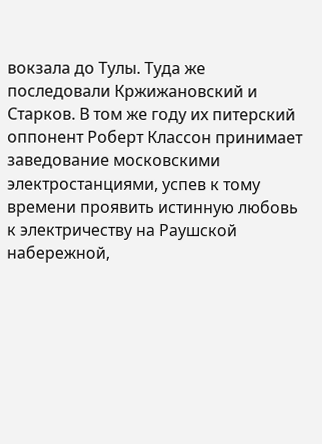вокзала до Тулы. Туда же последовали Кржижановский и Старков. В том же году их питерский оппонент Роберт Классон принимает заведование московскими электростанциями, успев к тому времени проявить истинную любовь к электричеству на Раушской набережной,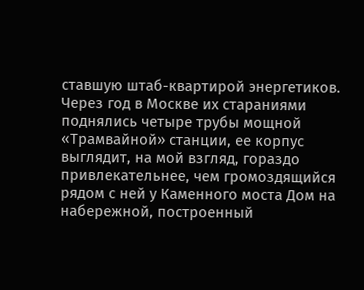ставшую штаб-квартирой энергетиков.
Через год в Москве их стараниями поднялись четыре трубы мощной «Трамвайной» станции, ее корпус выглядит, на мой взгляд, гораздо привлекательнее, чем громоздящийся рядом с ней у Каменного моста Дом на набережной, построенный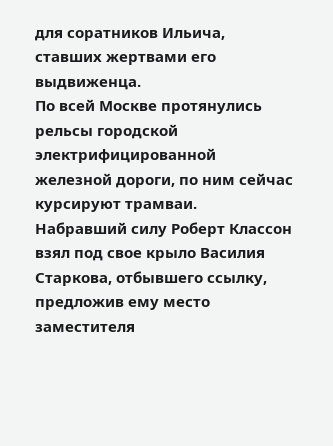для соратников Ильича, ставших жертвами его выдвиженца.
По всей Москве протянулись рельсы городской электрифицированной железной дороги, по ним сейчас курсируют трамваи.
Набравший силу Роберт Классон взял под свое крыло Василия Старкова, отбывшего ссылку, предложив ему место заместителя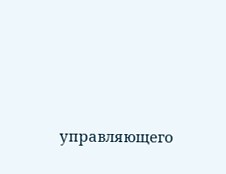управляющего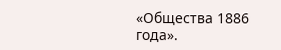«Общества 1886 года».